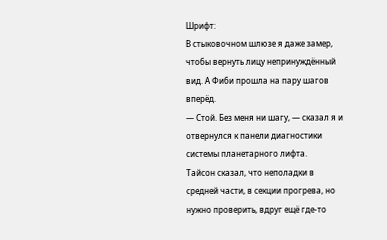Шрифт:
В стыковочном шлюзе я даже замер, чтобы вернуть лицу непринуждённый вид. А Фиби прошла на пару шагов вперёд.
— Стой. Без меня ни шагу, — сказал я и отвернулся к панели диагностики системы планетарного лифта.
Тайсон сказал, что неполадки в средней части, в секции прогрева, но нужно проверить, вдруг ещё где-то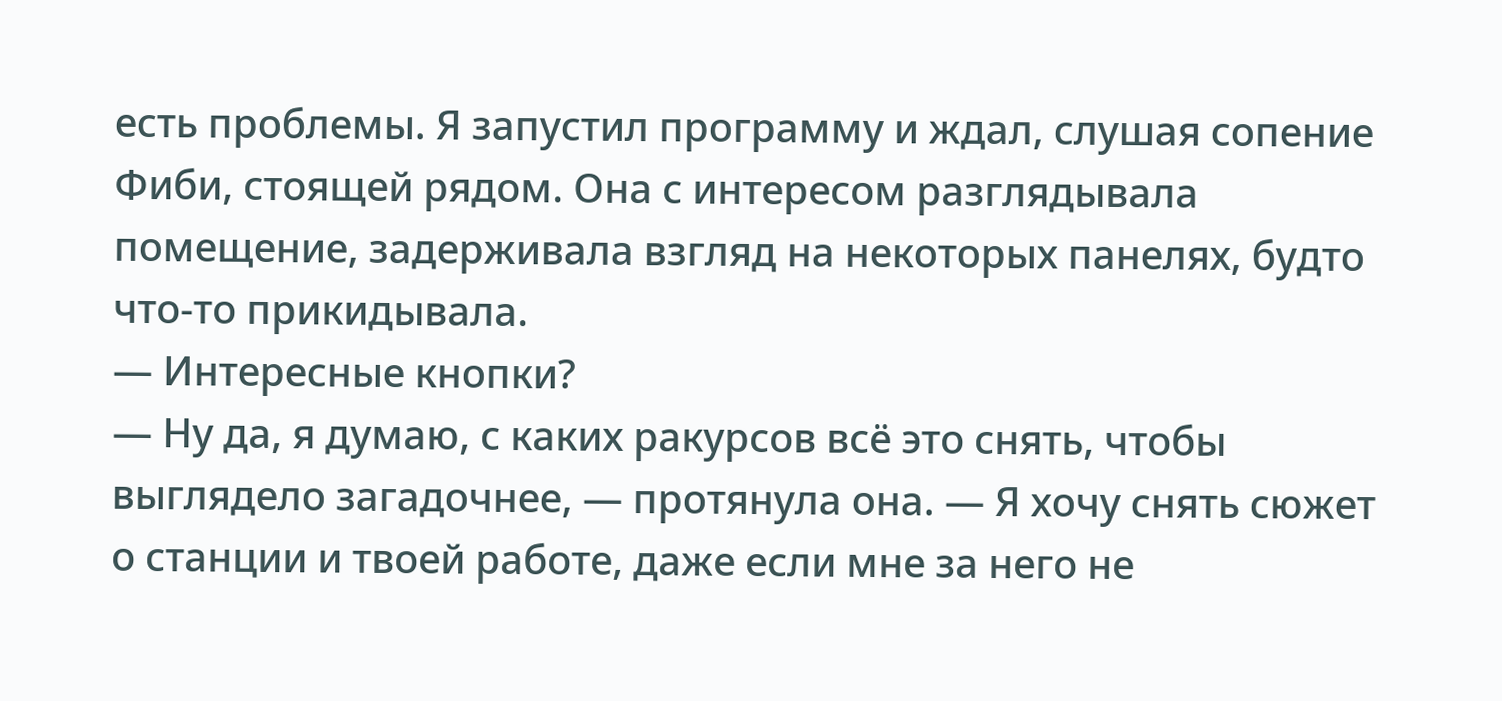есть проблемы. Я запустил программу и ждал, слушая сопение Фиби, стоящей рядом. Она с интересом разглядывала помещение, задерживала взгляд на некоторых панелях, будто что-то прикидывала.
— Интересные кнопки?
— Ну да, я думаю, с каких ракурсов всё это снять, чтобы выглядело загадочнее, — протянула она. — Я хочу снять сюжет о станции и твоей работе, даже если мне за него не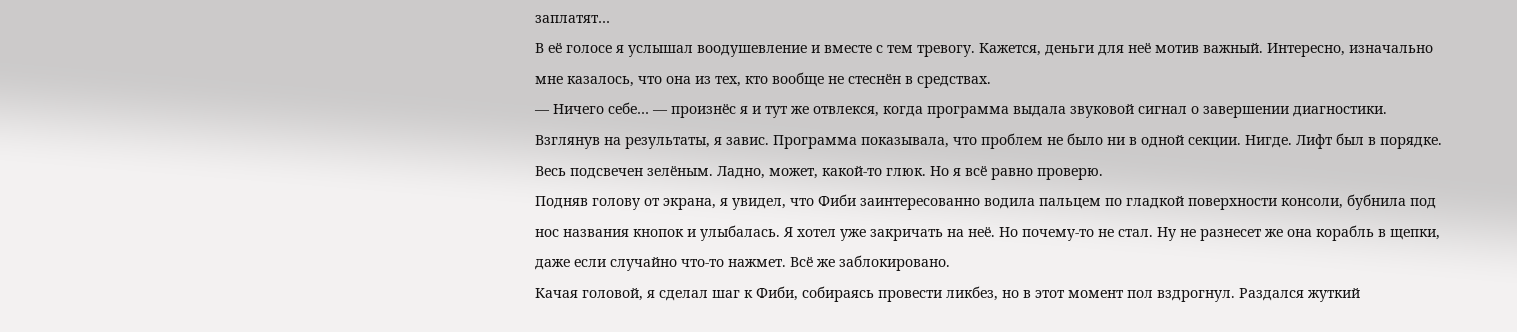заплатят…
В её голосе я услышал воодушевление и вместе с тем тревогу. Кажется, деньги для неё мотив важный. Интересно, изначально мне казалось, что она из тех, кто вообще не стеснён в средствах.
— Ничего себе… — произнёс я и тут же отвлекся, когда программа выдала звуковой сигнал о завершении диагностики.
Взглянув на результаты, я завис. Программа показывала, что проблем не было ни в одной секции. Нигде. Лифт был в порядке. Весь подсвечен зелёным. Ладно, может, какой-то глюк. Но я всё равно проверю.
Подняв голову от экрана, я увидел, что Фиби заинтересованно водила пальцем по гладкой поверхности консоли, бубнила под нос названия кнопок и улыбалась. Я хотел уже закричать на неё. Но почему-то не стал. Ну не разнесет же она корабль в щепки, даже если случайно что-то нажмет. Всё же заблокировано.
Качая головой, я сделал шаг к Фиби, собираясь провести ликбез, но в этот момент пол вздрогнул. Раздался жуткий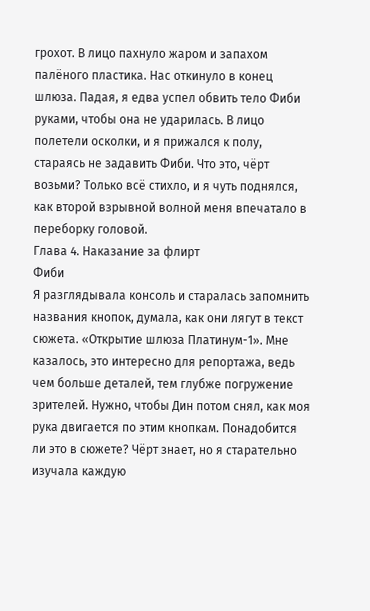грохот. В лицо пахнуло жаром и запахом палёного пластика. Нас откинуло в конец шлюза. Падая, я едва успел обвить тело Фиби руками, чтобы она не ударилась. В лицо полетели осколки, и я прижался к полу, стараясь не задавить Фиби. Что это, чёрт возьми? Только всё стихло, и я чуть поднялся, как второй взрывной волной меня впечатало в переборку головой.
Глава 4. Наказание за флирт
Фиби
Я разглядывала консоль и старалась запомнить названия кнопок, думала, как они лягут в текст сюжета. «Открытие шлюза Платинум-1». Мне казалось, это интересно для репортажа, ведь чем больше деталей, тем глубже погружение зрителей. Нужно, чтобы Дин потом снял, как моя рука двигается по этим кнопкам. Понадобится ли это в сюжете? Чёрт знает, но я старательно изучала каждую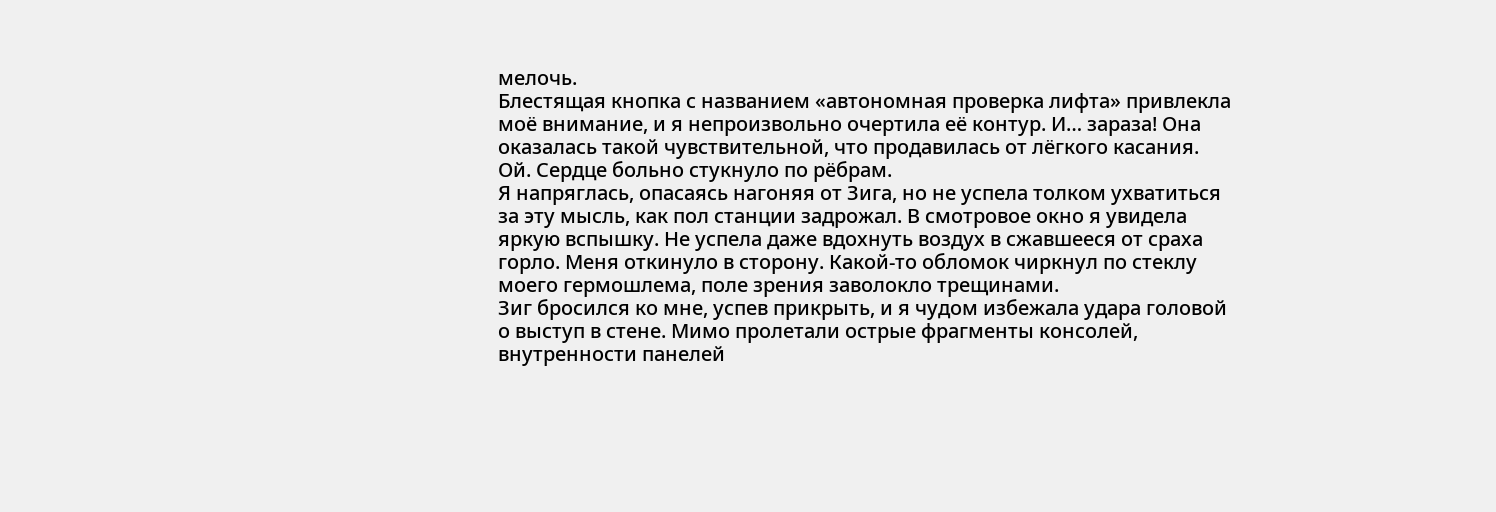мелочь.
Блестящая кнопка с названием «автономная проверка лифта» привлекла моё внимание, и я непроизвольно очертила её контур. И… зараза! Она оказалась такой чувствительной, что продавилась от лёгкого касания.
Ой. Сердце больно стукнуло по рёбрам.
Я напряглась, опасаясь нагоняя от Зига, но не успела толком ухватиться за эту мысль, как пол станции задрожал. В смотровое окно я увидела яркую вспышку. Не успела даже вдохнуть воздух в сжавшееся от сраха горло. Меня откинуло в сторону. Какой-то обломок чиркнул по стеклу моего гермошлема, поле зрения заволокло трещинами.
Зиг бросился ко мне, успев прикрыть, и я чудом избежала удара головой о выступ в стене. Мимо пролетали острые фрагменты консолей, внутренности панелей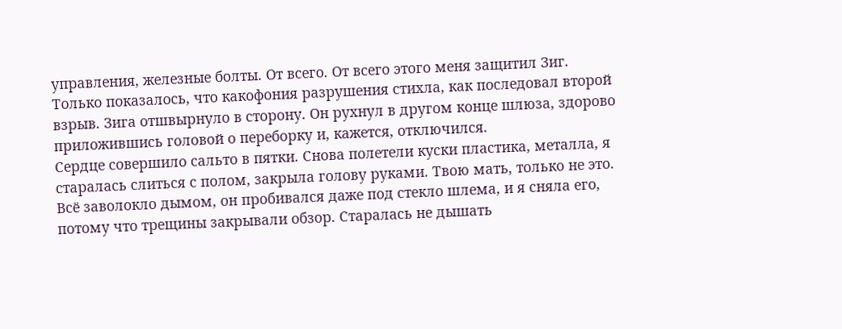управления, железные болты. От всего. От всего этого меня защитил Зиг.
Только показалось, что какофония разрушения стихла, как последовал второй взрыв. Зига отшвырнуло в сторону. Он рухнул в другом конце шлюза, здорово приложившись головой о переборку и, кажется, отключился.
Сердце совершило сальто в пятки. Снова полетели куски пластика, металла, я старалась слиться с полом, закрыла голову руками. Твою мать, только не это. Всё заволокло дымом, он пробивался даже под стекло шлема, и я сняла его, потому что трещины закрывали обзор. Старалась не дышать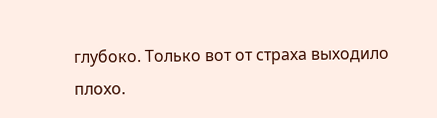глубоко. Только вот от страха выходило плохо.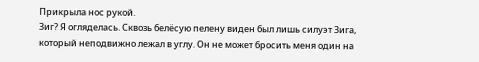Прикрыла нос рукой.
Зиг? Я огляделась. Сквозь белёсую пелену виден был лишь силуэт Зига, который неподвижно лежал в углу. Он не может бросить меня один на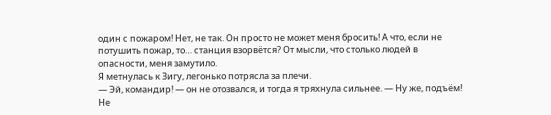один с пожаром! Нет, не так. Он просто не может меня бросить! А что, если не потушить пожар, то… станция взорвётся? От мысли, что столько людей в опасности, меня замутило.
Я метнулась к Зигу, легонько потрясла за плечи.
— Эй, командир! — он не отозвался, и тогда я тряхнула сильнее. — Ну же, подъём! Не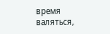время валяться,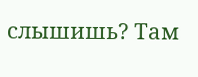слышишь? Там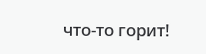что-то горит!